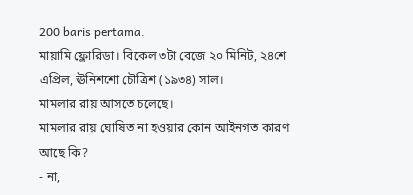200 baris pertama.
মায়ামি ফ্লোরিডা। বিকেল ৩টা বেজে ২০ মিনিট, ২৪শে এপ্রিল, ঊনিশশো চৌত্রিশ (১৯৩৪) সাল।
মামলার রায় আসতে চলেছে।
মামলার রায় ঘোষিত না হওয়ার কোন আইনগত কারণ আছে কি?
- না,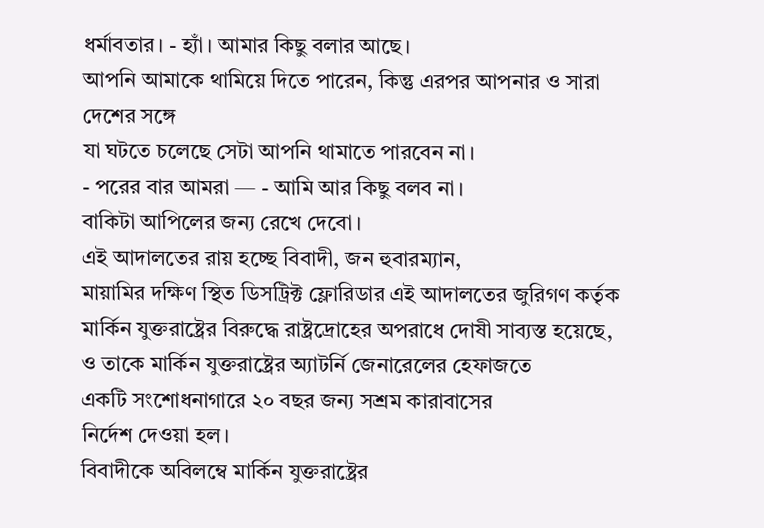ধর্মাবতার। - হ্যাঁ। আমার কিছু বলার আছে।
আপনি আমাকে থামিয়ে দিতে পারেন, কিন্তু এরপর আপনার ও সারা দেশের সঙ্গে
যা ঘটতে চলেছে সেটা আপনি থামাতে পারবেন না।
- পরের বার আমরা — - আমি আর কিছু বলব না।
বাকিটা আপিলের জন্য রেখে দেবো।
এই আদালতের রায় হচ্ছে বিবাদী, জন হুবারম্যান,
মায়ামির দক্ষিণ স্থিত ডিসট্রিক্ট ফ্লোরিডার এই আদালতের জুরিগণ কর্তৃক
মার্কিন যুক্তরাষ্ট্রের বিরুদ্ধে রাষ্ট্রদ্রোহের অপরাধে দোষী সাব্যস্ত হয়েছে,
ও তাকে মার্কিন যুক্তরাষ্ট্রের অ্যাটর্নি জেনারেলের হেফাজতে
একটি সংশোধনাগারে ২০ বছর জন্য সশ্রম কারাবাসের
নির্দেশ দেওয়া হল।
বিবাদীকে অবিলম্বে মার্কিন যুক্তরাষ্ট্রের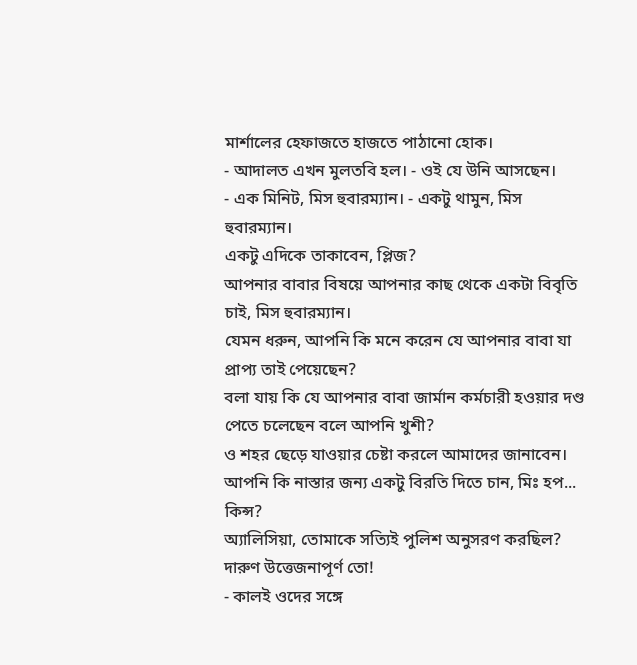মার্শালের হেফাজতে হাজতে পাঠানো হোক।
- আদালত এখন মুলতবি হল। - ওই যে উনি আসছেন।
- এক মিনিট, মিস হুবারম্যান। - একটু থামুন, মিস হুবারম্যান।
একটু এদিকে তাকাবেন, প্লিজ?
আপনার বাবার বিষয়ে আপনার কাছ থেকে একটা বিবৃতি চাই, মিস হুবারম্যান।
যেমন ধরুন, আপনি কি মনে করেন যে আপনার বাবা যা প্রাপ্য তাই পেয়েছেন?
বলা যায় কি যে আপনার বাবা জার্মান কর্মচারী হওয়ার দণ্ড পেতে চলেছেন বলে আপনি খুশী?
ও শহর ছেড়ে যাওয়ার চেষ্টা করলে আমাদের জানাবেন।
আপনি কি নাস্তার জন্য একটু বিরতি দিতে চান, মিঃ হপ... কিন্স?
অ্যালিসিয়া, তোমাকে সত্যিই পুলিশ অনুসরণ করছিল? দারুণ উত্তেজনাপূর্ণ তো!
- কালই ওদের সঙ্গে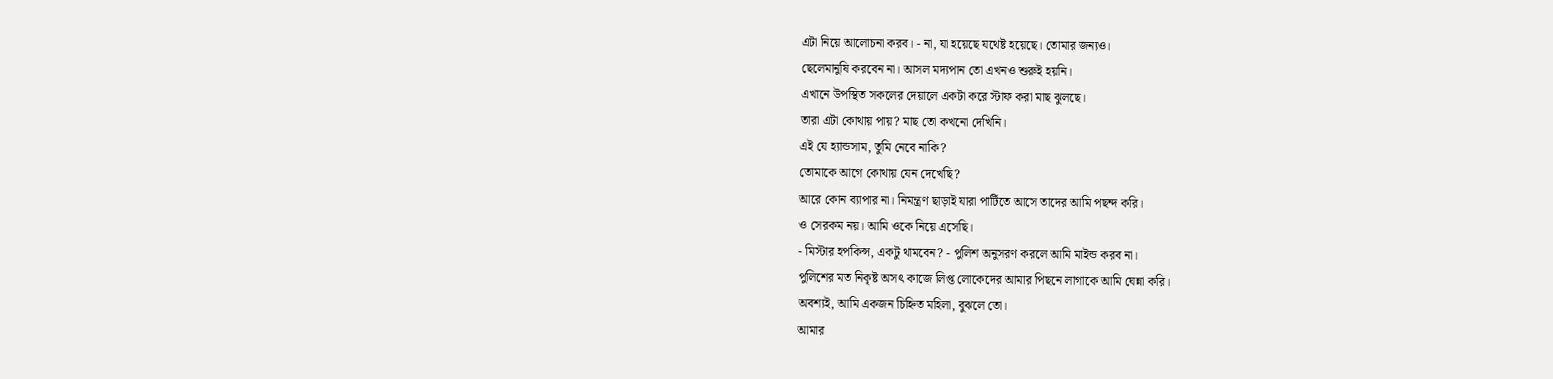এটা নিয়ে আলোচনা করব। - না, যা হয়েছে যথেষ্ট হয়েছে। তোমার জন্যও।
ছেলেমানুষি করবেন না। আসল মদ্যপান তো এখনও শুরুই হয়নি।
এখানে উপস্থিত সকলের দেয়ালে একটা করে স্টাফ করা মাছ ঝুলছে।
তারা এটা কোথায় পায়? মাছ তো কখনো দেখিনি।
এই যে হ্যান্ডসাম, তুমি নেবে নাকি?
তোমাকে আগে কোথায় যেন দেখেছি?
আরে কোন ব্যাপার না। নিমন্ত্রণ ছাড়াই যারা পার্টিতে আসে তাদের আমি পছন্দ করি।
ও সেরকম নয়। আমি ওকে নিয়ে এসেছি।
- মিস্টার হপকিন্স, একটু থামবেন? - পুলিশ অনুসরণ করলে আমি মাইন্ড করব না।
পুলিশের মত নিকৃষ্ট অসৎ কাজে লিপ্ত লোকেদের আমার পিছনে লাগাকে আমি ঘেন্না করি।
অবশ্যই, আমি একজন চিহ্নিত মহিলা, বুঝলে তো।
আমার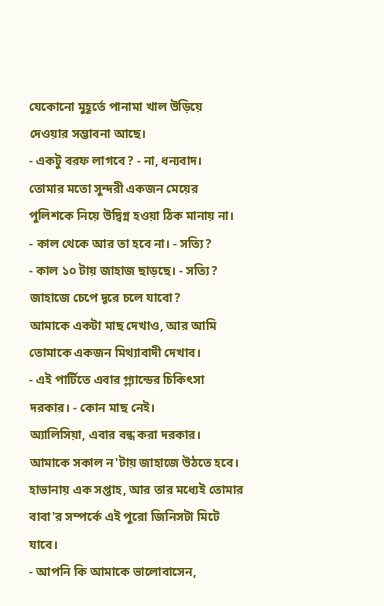যেকোনো মুহূর্তে পানামা খাল উড়িয়ে দেওয়ার সম্ভাবনা আছে।
- একটু বরফ লাগবে? - না, ধন্যবাদ।
তোমার মতো সুন্দরী একজন মেয়ের পুলিশকে নিয়ে উদ্বিগ্ন হওয়া ঠিক মানায় না।
- কাল থেকে আর তা হবে না। - সত্যি?
- কাল ১০ টায় জাহাজ ছাড়ছে। - সত্যি? জাহাজে চেপে দূরে চলে যাবো?
আমাকে একটা মাছ দেখাও, আর আমি তোমাকে একজন মিথ্যাবাদী দেখাব।
- এই পার্টিতে এবার গ্ল্যান্ডের চিকিৎসা দরকার। - কোন মাছ নেই।
অ্যালিসিয়া, এবার বন্ধ করা দরকার। আমাকে সকাল ন'টায় জাহাজে উঠতে হবে।
হাভানায় এক সপ্তাহ, আর তার মধ্যেই তোমার বাবা'র সম্পর্কে এই পুরো জিনিসটা মিটে যাবে।
- আপনি কি আমাকে ভালোবাসেন,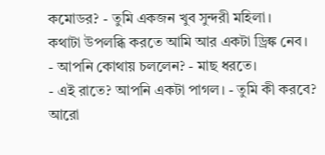কমোডর? - তুমি একজন খুব সুন্দরী মহিলা।
কথাটা উপলব্ধি করতে আমি আর একটা ড্রিঙ্ক নেব।
- আপনি কোথায় চললেন? - মাছ ধরতে।
- এই রাতে? আপনি একটা পাগল। - তুমি কী করবে? আরো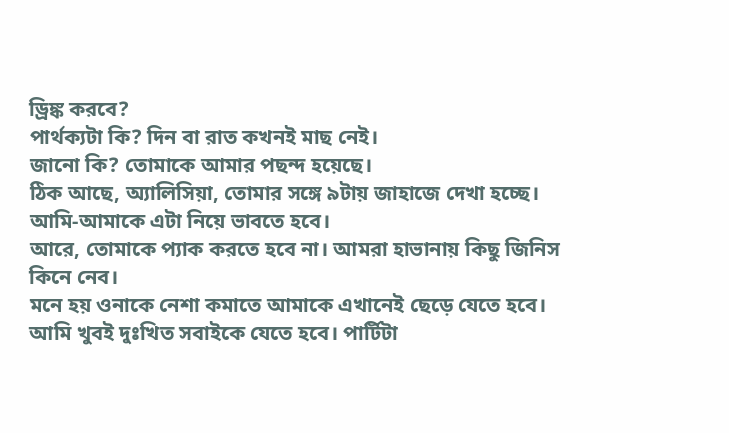ড্রিঙ্ক করবে?
পার্থক্যটা কি? দিন বা রাত কখনই মাছ নেই।
জানো কি? তোমাকে আমার পছন্দ হয়েছে।
ঠিক আছে, অ্যালিসিয়া, তোমার সঙ্গে ৯টায় জাহাজে দেখা হচ্ছে।
আমি-আমাকে এটা নিয়ে ভাবতে হবে।
আরে, তোমাকে প্যাক করতে হবে না। আমরা হাভানায় কিছু জিনিস কিনে নেব।
মনে হয় ওনাকে নেশা কমাতে আমাকে এখানেই ছেড়ে যেতে হবে।
আমি খুবই দুঃখিত সবাইকে যেতে হবে। পার্টিটা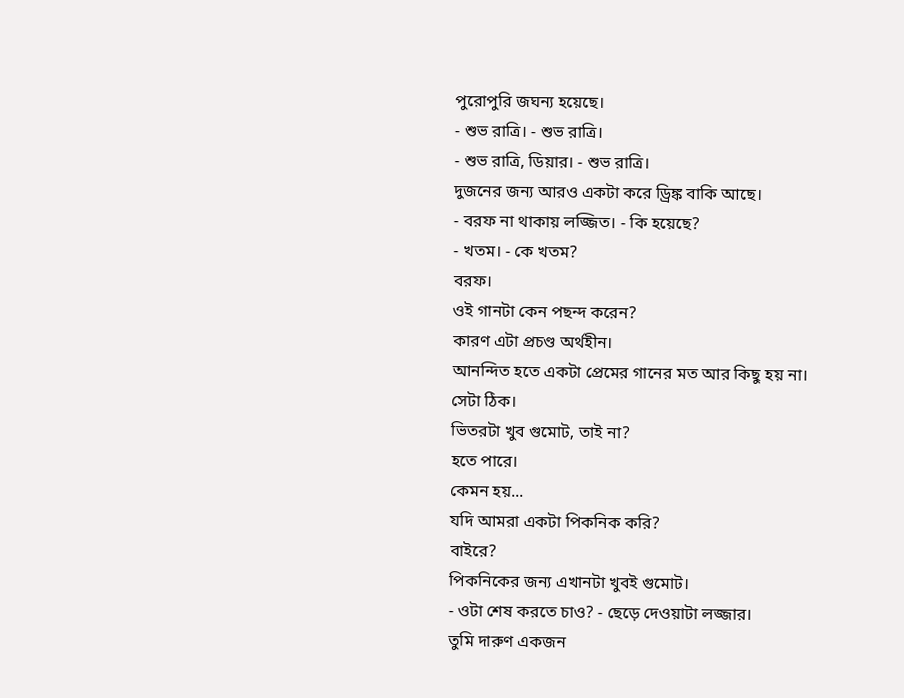পুরোপুরি জঘন্য হয়েছে।
- শুভ রাত্রি। - শুভ রাত্রি।
- শুভ রাত্রি, ডিয়ার। - শুভ রাত্রি।
দুজনের জন্য আরও একটা করে ড্রিঙ্ক বাকি আছে।
- বরফ না থাকায় লজ্জিত। - কি হয়েছে?
- খতম। - কে খতম?
বরফ।
ওই গানটা কেন পছন্দ করেন?
কারণ এটা প্রচণ্ড অর্থহীন।
আনন্দিত হতে একটা প্রেমের গানের মত আর কিছু হয় না।
সেটা ঠিক।
ভিতরটা খুব গুমোট, তাই না?
হতে পারে।
কেমন হয়...
যদি আমরা একটা পিকনিক করি?
বাইরে?
পিকনিকের জন্য এখানটা খুবই গুমোট।
- ওটা শেষ করতে চাও? - ছেড়ে দেওয়াটা লজ্জার।
তুমি দারুণ একজন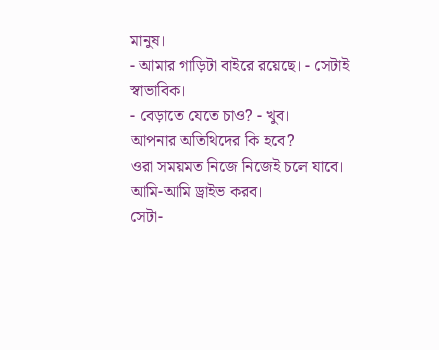মানুষ।
- আমার গাড়িটা বাইরে রয়েছে। - সেটাই স্বাভাবিক।
- বেড়াতে যেতে চাও? - খুব।
আপনার অতিথিদের কি হবে?
ওরা সময়মত নিজে নিজেই চলে যাবে।
আমি-আমি ড্রাইভ করব।
সেটা-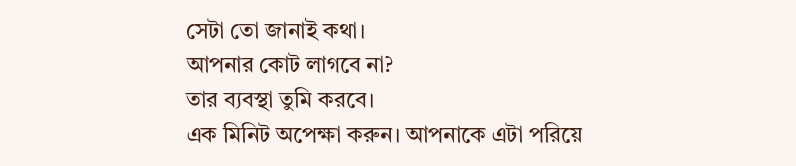সেটা তো জানাই কথা।
আপনার কোট লাগবে না?
তার ব্যবস্থা তুমি করবে।
এক মিনিট অপেক্ষা করুন। আপনাকে এটা পরিয়ে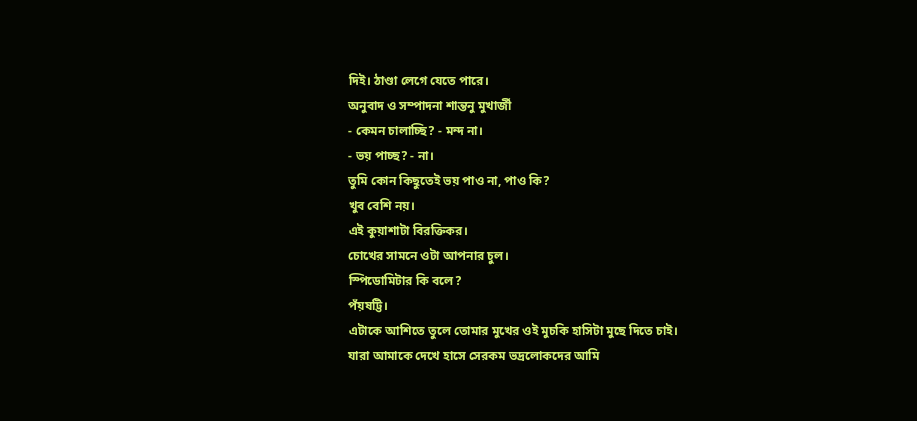দিই। ঠাণ্ডা লেগে যেতে পারে।
অনুবাদ ও সম্পাদনা শান্তনু মুখার্জী
- কেমন চালাচ্ছি? - মন্দ না।
- ভয় পাচ্ছ? - না।
তুমি কোন কিছুতেই ভয় পাও না, পাও কি?
খুব বেশি নয়।
এই কুয়াশাটা বিরক্তিকর।
চোখের সামনে ওটা আপনার চুল।
স্পিডোমিটার কি বলে?
পঁয়ষট্টি।
এটাকে আশিতে তুলে তোমার মুখের ওই মুচকি হাসিটা মুছে দিতে চাই।
যারা আমাকে দেখে হাসে সেরকম ভদ্রলোকদের আমি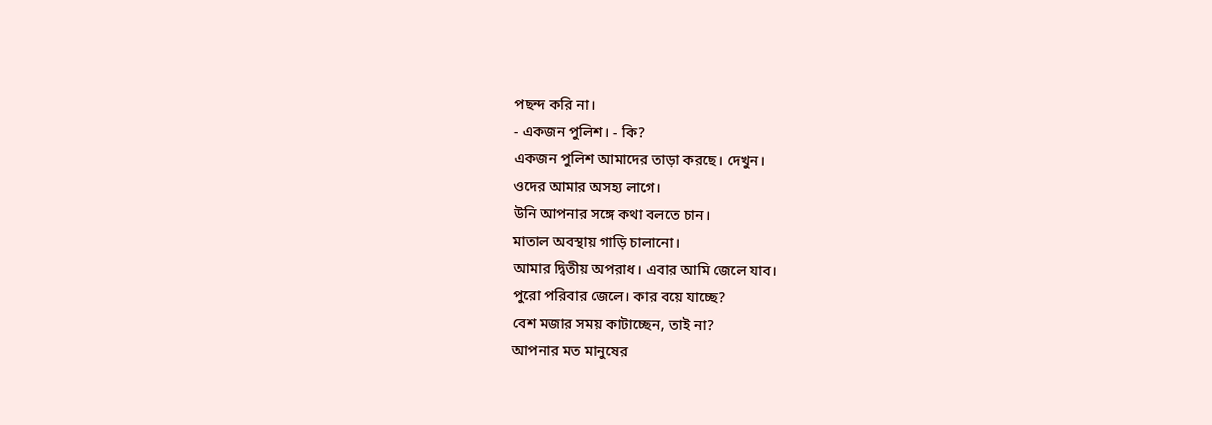পছন্দ করি না।
- একজন পুলিশ। - কি?
একজন পুলিশ আমাদের তাড়া করছে। দেখুন।
ওদের আমার অসহ্য লাগে।
উনি আপনার সঙ্গে কথা বলতে চান।
মাতাল অবস্থায় গাড়ি চালানো।
আমার দ্বিতীয় অপরাধ। এবার আমি জেলে যাব।
পুরো পরিবার জেলে। কার বয়ে যাচ্ছে?
বেশ মজার সময় কাটাচ্ছেন, তাই না?
আপনার মত মানুষের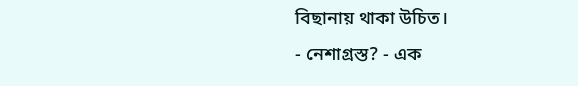বিছানায় থাকা উচিত।
- নেশাগ্রস্ত? - এক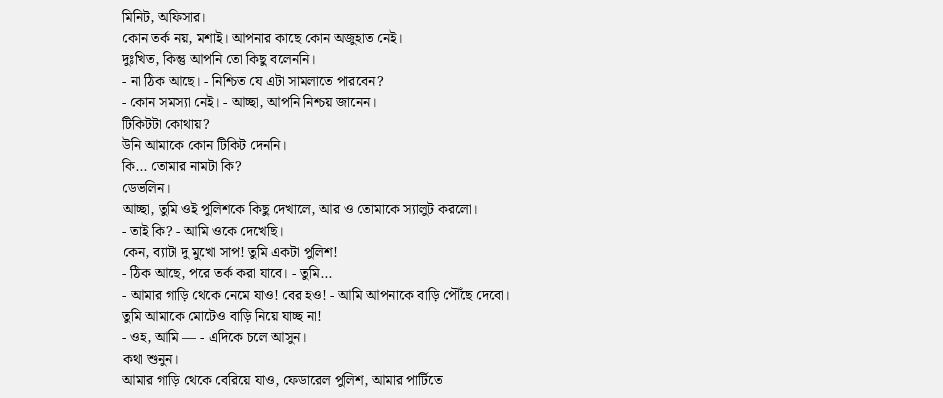মিনিট, অফিসার।
কোন তর্ক নয়, মশাই। আপনার কাছে কোন অজুহাত নেই।
দুঃখিত, কিন্তু আপনি তো কিছু বলেননি।
- না ঠিক আছে। - নিশ্চিত যে এটা সামলাতে পারবেন?
- কোন সমস্যা নেই। - আচ্ছা, আপনি নিশ্চয় জানেন।
টিকিটটা কোথায়?
উনি আমাকে কোন টিকিট দেননি।
কি... তোমার নামটা কি?
ডেভলিন।
আচ্ছা, তুমি ওই পুলিশকে কিছু দেখালে, আর ও তোমাকে স্যালুট করলো।
- তাই কি? - আমি ওকে দেখেছি।
কেন, ব্যাটা দু মুখো সাপ! তুমি একটা পুলিশ!
- ঠিক আছে, পরে তর্ক করা যাবে। - তুমি...
- আমার গাড়ি থেকে নেমে যাও! বের হও! - আমি আপনাকে বাড়ি পৌঁছে দেবো।
তুমি আমাকে মোটেও বাড়ি নিয়ে যাচ্ছ না!
- ওহ, আমি — - এদিকে চলে আসুন।
কথা শুনুন।
আমার গাড়ি থেকে বেরিয়ে যাও, ফেডারেল পুলিশ, আমার পার্টিতে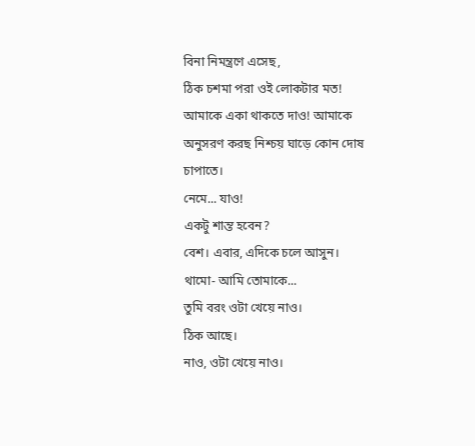বিনা নিমন্ত্রণে এসেছ,
ঠিক চশমা পরা ওই লোকটার মত!
আমাকে একা থাকতে দাও! আমাকে অনুসরণ করছ নিশ্চয় ঘাড়ে কোন দোষ চাপাতে।
নেমে... যাও!
একটু শান্ত হবেন?
বেশ। এবার, এদিকে চলে আসুন।
থামো- আমি তোমাকে...
তুমি বরং ওটা খেয়ে নাও।
ঠিক আছে।
নাও, ওটা খেয়ে নাও।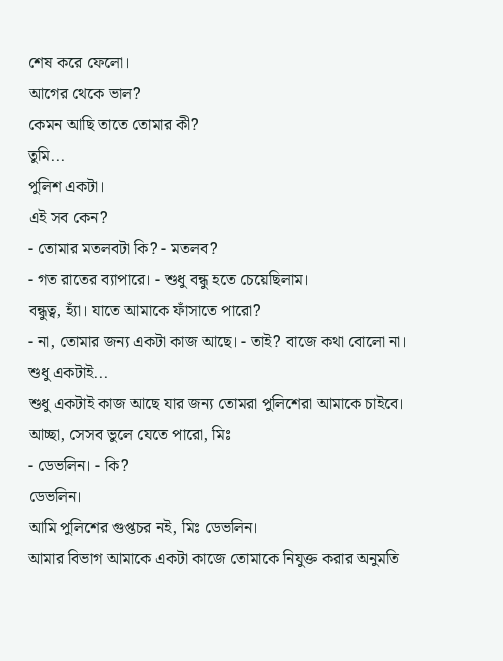শেষ করে ফেলো।
আগের থেকে ভাল?
কেমন আছি তাতে তোমার কী?
তুমি...
পুলিশ একটা।
এই সব কেন?
- তোমার মতলবটা কি? - মতলব?
- গত রাতের ব্যাপারে। - শুধু বন্ধু হতে চেয়েছিলাম।
বন্ধুত্ব, হ্যাঁ। যাতে আমাকে ফাঁসাতে পারো?
- না, তোমার জন্য একটা কাজ আছে। - তাই? বাজে কথা বোলো না।
শুধু একটাই...
শুধু একটাই কাজ আছে যার জন্য তোমরা পুলিশেরা আমাকে চাইবে।
আচ্ছা, সেসব ভুলে যেতে পারো, মিঃ
- ডেভলিন। - কি?
ডেভলিন।
আমি পুলিশের গুপ্তচর নই, মিঃ ডেভলিন।
আমার বিভাগ আমাকে একটা কাজে তোমাকে নিযুক্ত করার অনুমতি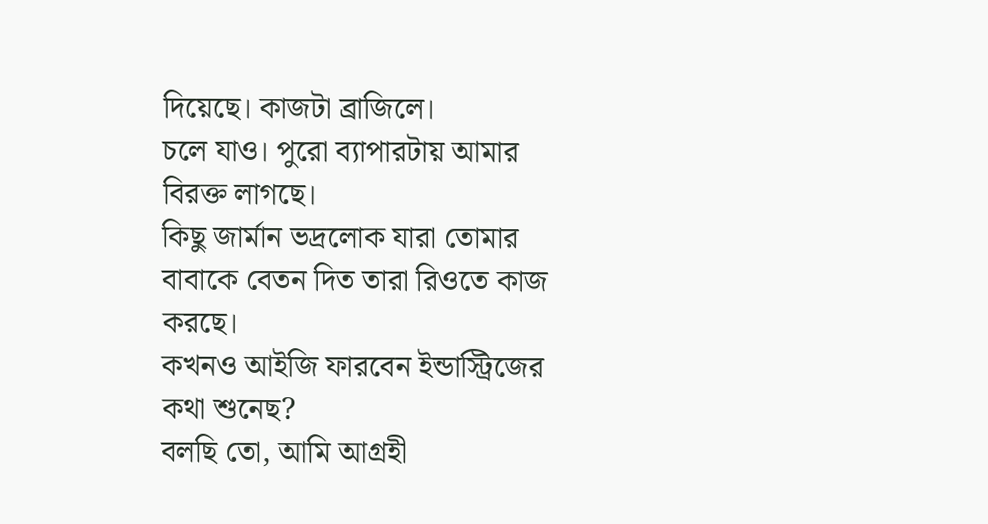দিয়েছে। কাজটা ব্রাজিলে।
চলে যাও। পুরো ব্যাপারটায় আমার বিরক্ত লাগছে।
কিছু জার্মান ভদ্রলোক যারা তোমার বাবাকে বেতন দিত তারা রিওতে কাজ করছে।
কখনও আইজি ফারবেন ইন্ডাস্ট্রিজের কথা শুনেছ?
বলছি তো, আমি আগ্রহী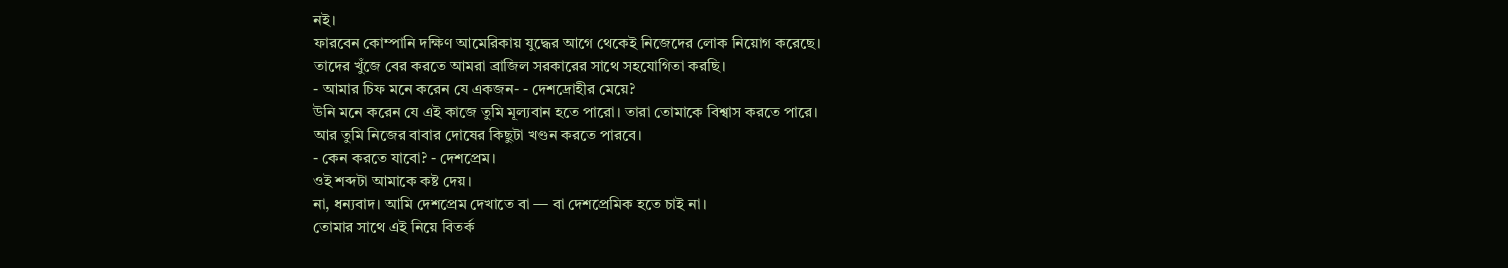নই।
ফারবেন কোম্পানি দক্ষিণ আমেরিকায় যুদ্ধের আগে থেকেই নিজেদের লোক নিয়োগ করেছে।
তাদের খুঁজে বের করতে আমরা ব্রাজিল সরকারের সাথে সহযোগিতা করছি।
- আমার চিফ মনে করেন যে একজন- - দেশদ্রোহীর মেয়ে?
উনি মনে করেন যে এই কাজে তুমি মূল্যবান হতে পারো। তারা তোমাকে বিশ্বাস করতে পারে।
আর তুমি নিজের বাবার দোষের কিছুটা খণ্ডন করতে পারবে।
- কেন করতে যাবো? - দেশপ্রেম।
ওই শব্দটা আমাকে কষ্ট দেয়।
না, ধন্যবাদ। আমি দেশপ্রেম দেখাতে বা — বা দেশপ্রেমিক হতে চাই না।
তোমার সাথে এই নিয়ে বিতর্ক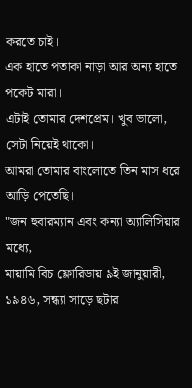করতে চাই।
এক হাতে পতাকা নাড়া আর অন্য হাতে পকেট মারা।
এটাই তোমার দেশপ্রেম। খুব ভালো, সেটা নিয়েই থাকো।
আমরা তোমার বাংলোতে তিন মাস ধরে আড়ি পেতেছি।
"জন হুবারম্যান এবং কন্যা অ্যালিসিয়ার মধ্যে,
মায়ামি বিচ ফ্লোরিডায় ৯ই জানুয়ারী, ১৯৪৬, সন্ধ্যা সাড়ে ছটার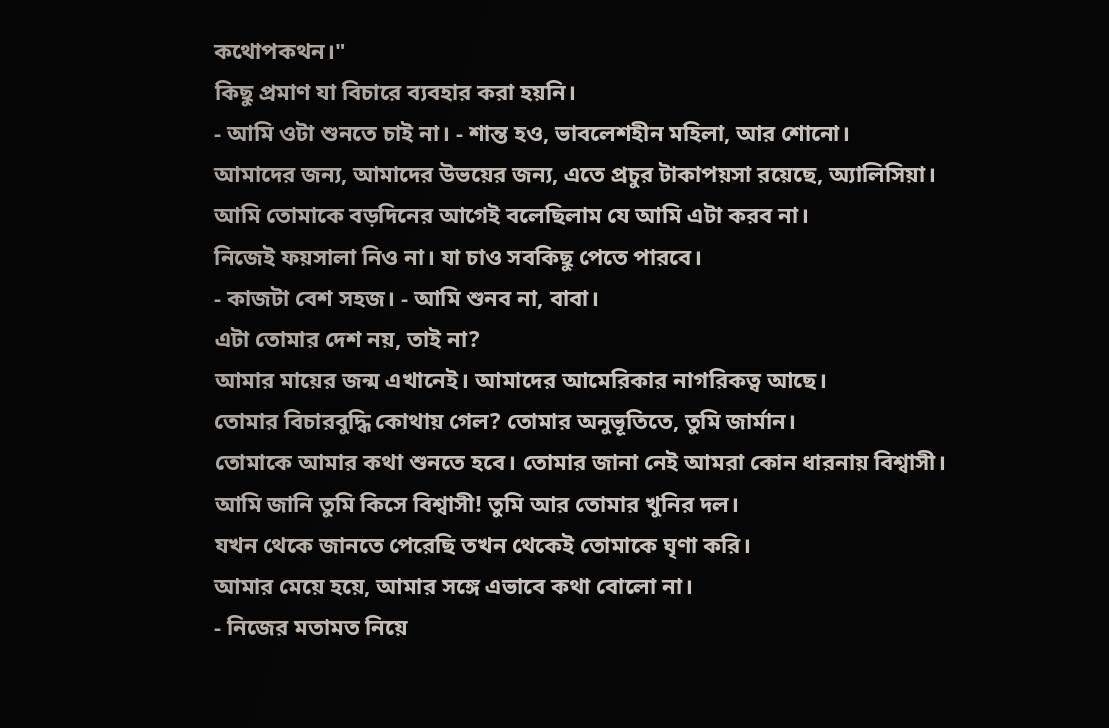কথোপকথন।"
কিছু প্রমাণ যা বিচারে ব্যবহার করা হয়নি।
- আমি ওটা শুনতে চাই না। - শান্ত হও, ভাবলেশহীন মহিলা, আর শোনো।
আমাদের জন্য, আমাদের উভয়ের জন্য, এতে প্রচুর টাকাপয়সা রয়েছে, অ্যালিসিয়া।
আমি তোমাকে বড়দিনের আগেই বলেছিলাম যে আমি এটা করব না।
নিজেই ফয়সালা নিও না। যা চাও সবকিছু পেতে পারবে।
- কাজটা বেশ সহজ। - আমি শুনব না, বাবা।
এটা তোমার দেশ নয়, তাই না?
আমার মায়ের জন্ম এখানেই। আমাদের আমেরিকার নাগরিকত্ব আছে।
তোমার বিচারবুদ্ধি কোথায় গেল? তোমার অনুভূতিতে, তুমি জার্মান।
তোমাকে আমার কথা শুনতে হবে। তোমার জানা নেই আমরা কোন ধারনায় বিশ্বাসী।
আমি জানি তুমি কিসে বিশ্বাসী! তুমি আর তোমার খুনির দল।
যখন থেকে জানতে পেরেছি তখন থেকেই তোমাকে ঘৃণা করি।
আমার মেয়ে হয়ে, আমার সঙ্গে এভাবে কথা বোলো না।
- নিজের মতামত নিয়ে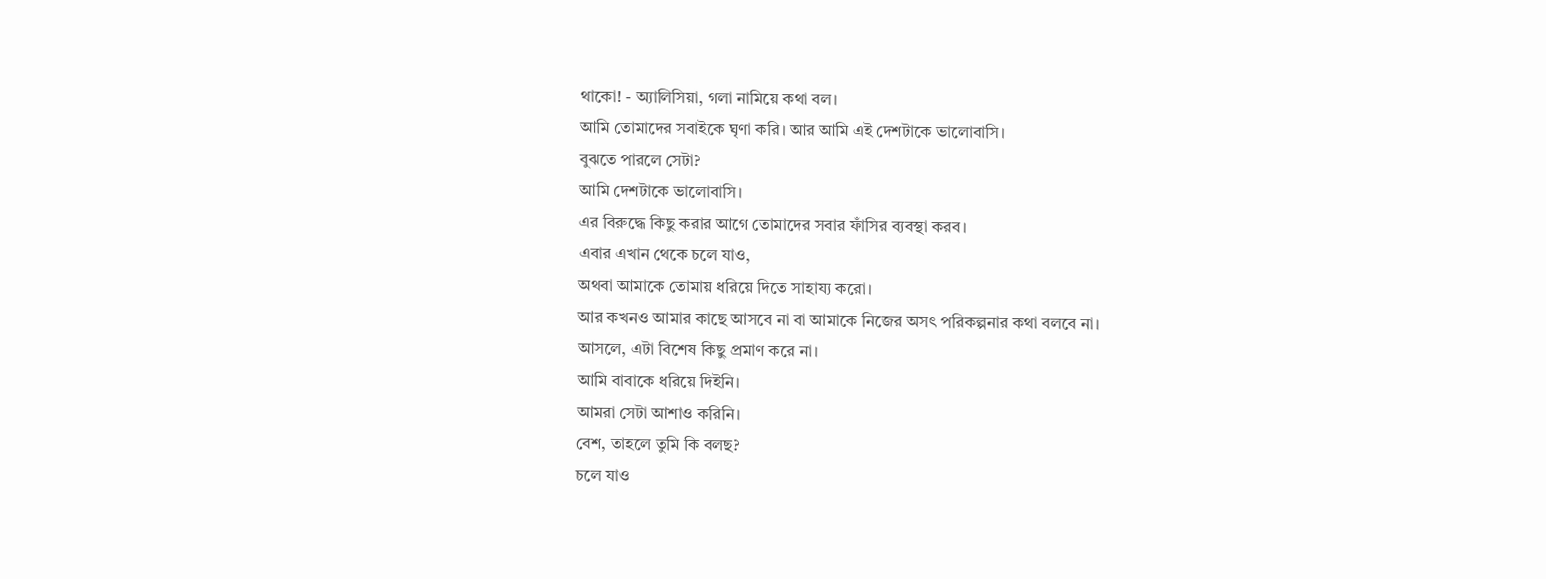থাকো! - অ্যালিসিয়া, গলা নামিয়ে কথা বল।
আমি তোমাদের সবাইকে ঘৃণা করি। আর আমি এই দেশটাকে ভালোবাসি।
বুঝতে পারলে সেটা?
আমি দেশটাকে ভালোবাসি।
এর বিরুদ্ধে কিছু করার আগে তোমাদের সবার ফাঁসির ব্যবস্থা করব।
এবার এখান থেকে চলে যাও,
অথবা আমাকে তোমায় ধরিয়ে দিতে সাহায্য করো।
আর কখনও আমার কাছে আসবে না বা আমাকে নিজের অসৎ পরিকল্পনার কথা বলবে না।
আসলে, এটা বিশেষ কিছু প্রমাণ করে না।
আমি বাবাকে ধরিয়ে দিইনি।
আমরা সেটা আশাও করিনি।
বেশ, তাহলে তুমি কি বলছ?
চলে যাও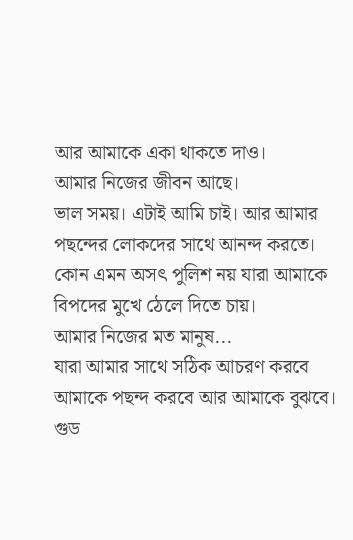আর আমাকে একা থাকতে দাও।
আমার নিজের জীবন আছে।
ভাল সময়। এটাই আমি চাই। আর আমার পছন্দের লোকদের সাথে আনন্দ করতে।
কোন এমন অসৎ পুলিশ নয় যারা আমাকে বিপদের মুখে ঠেলে দিতে চায়।
আমার নিজের মত মানুষ...
যারা আমার সাথে সঠিক আচরণ করবে আমাকে পছন্দ করবে আর আমাকে বুঝবে।
গুড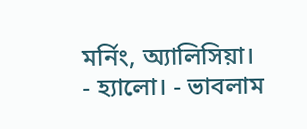মর্নিং, অ্যালিসিয়া।
- হ্যালো। - ভাবলাম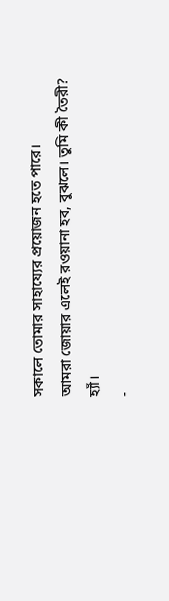সকালে তোমার সাহায্যের প্রয়োজন হতে পারে।
আমরা জোয়ার এলেই রওয়ানা হব, বুঝলে। তুমি কী তৈরী?
হ্যাঁ।
-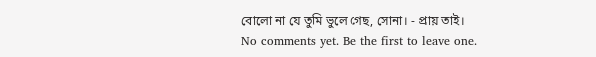বোলো না যে তুমি ভুলে গেছ, সোনা। - প্রায় তাই।
No comments yet. Be the first to leave one.